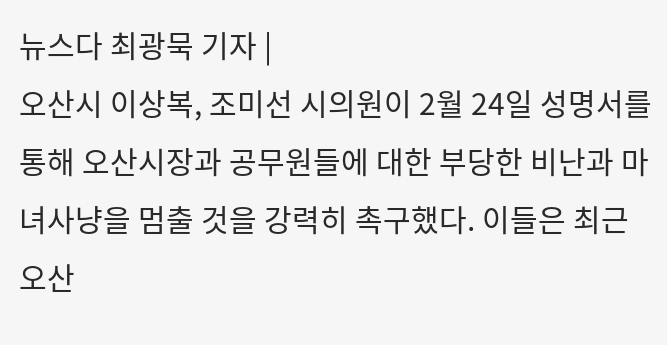뉴스다 최광묵 기자 |
오산시 이상복, 조미선 시의원이 2월 24일 성명서를 통해 오산시장과 공무원들에 대한 부당한 비난과 마녀사냥을 멈출 것을 강력히 촉구했다. 이들은 최근 오산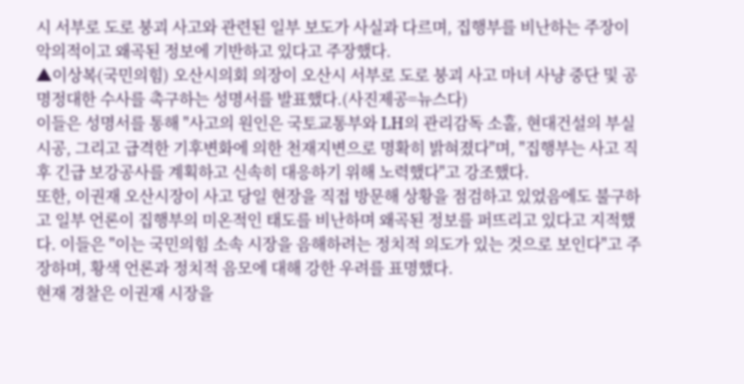시 서부로 도로 붕괴 사고와 관련된 일부 보도가 사실과 다르며, 집행부를 비난하는 주장이 악의적이고 왜곡된 정보에 기반하고 있다고 주장했다.
▲이상복(국민의힘) 오산시의회 의장이 오산시 서부로 도로 붕괴 사고 마녀 사냥 중단 및 공명정대한 수사를 촉구하는 성명서를 발표했다.(사진제공=뉴스다)
이들은 성명서를 통해 "사고의 원인은 국토교통부와 LH의 관리감독 소홀, 현대건설의 부실시공, 그리고 급격한 기후변화에 의한 천재지변으로 명확히 밝혀졌다"며, "집행부는 사고 직후 긴급 보강공사를 계획하고 신속히 대응하기 위해 노력했다"고 강조했다.
또한, 이권재 오산시장이 사고 당일 현장을 직접 방문해 상황을 점검하고 있었음에도 불구하고 일부 언론이 집행부의 미온적인 태도를 비난하며 왜곡된 정보를 퍼뜨리고 있다고 지적했다. 이들은 "이는 국민의힘 소속 시장을 음해하려는 정치적 의도가 있는 것으로 보인다"고 주장하며, 황색 언론과 정치적 음모에 대해 강한 우려를 표명했다.
현재 경찰은 이권재 시장을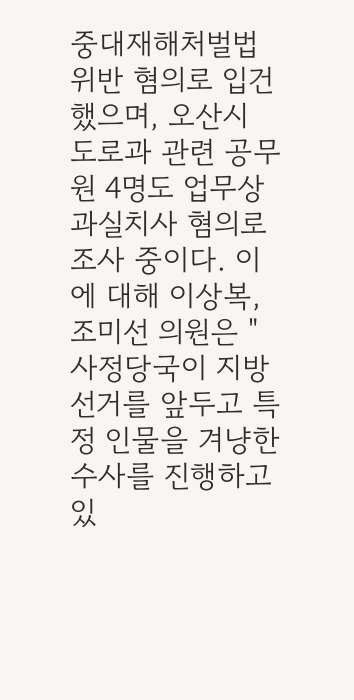중대재해처벌법 위반 혐의로 입건했으며, 오산시 도로과 관련 공무원 4명도 업무상 과실치사 혐의로 조사 중이다. 이에 대해 이상복, 조미선 의원은 "사정당국이 지방선거를 앞두고 특정 인물을 겨냥한 수사를 진행하고 있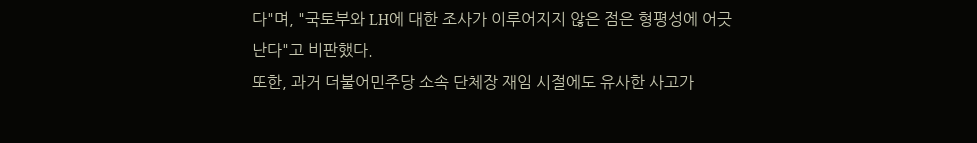다"며, "국토부와 LH에 대한 조사가 이루어지지 않은 점은 형평성에 어긋난다"고 비판했다.
또한, 과거 더불어민주당 소속 단체장 재임 시절에도 유사한 사고가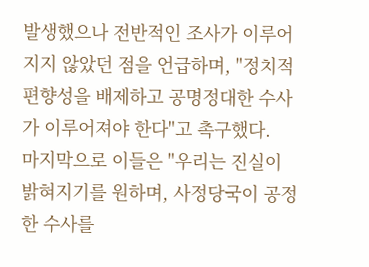발생했으나 전반적인 조사가 이루어지지 않았던 점을 언급하며, "정치적 편향성을 배제하고 공명정대한 수사가 이루어져야 한다"고 촉구했다.
마지막으로 이들은 "우리는 진실이 밝혀지기를 원하며, 사정당국이 공정한 수사를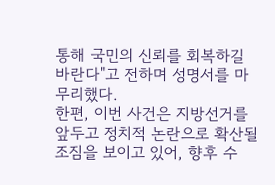통해 국민의 신뢰를 회복하길 바란다"고 전하며 성명서를 마무리했다.
한편, 이번 사건은 지방선거를 앞두고 정치적 논란으로 확산될 조짐을 보이고 있어, 향후 수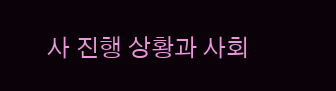사 진행 상황과 사회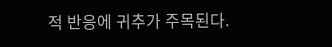적 반응에 귀추가 주목된다.